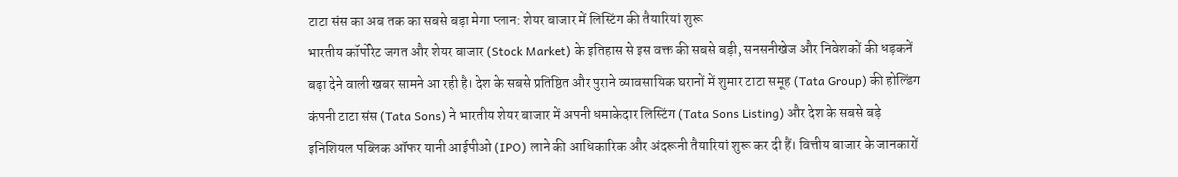टाटा संस का अब तक का सबसे बड़ा मेगा प्लान: शेयर बाजार में लिस्टिंग की तैयारियां शुरू
भारतीय कॉर्पोरेट जगत और शेयर बाजार (Stock Market) के इतिहास से इस वक्त की सबसे बड़ी, सनसनीखेज और निवेशकों की धड़कनें बढ़ा देने वाली खबर सामने आ रही है। देश के सबसे प्रतिष्ठित और पुराने व्यावसायिक घरानों में शुमार टाटा समूह (Tata Group) की होल्डिंग कंपनी टाटा संस (Tata Sons) ने भारतीय शेयर बाजार में अपनी धमाकेदार लिस्टिंग (Tata Sons Listing) और देश के सबसे बड़े इनिशियल पब्लिक ऑफर यानी आईपीओ (IPO) लाने की आधिकारिक और अंदरूनी तैयारियां शुरू कर दी हैं। वित्तीय बाजार के जानकारों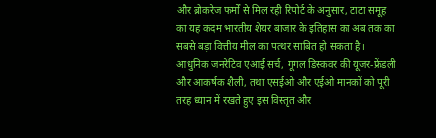और ब्रोकरेज फर्मों से मिल रही रिपोर्ट के अनुसार, टाटा समूह का यह कदम भारतीय शेयर बाजार के इतिहास का अब तक का सबसे बड़ा वित्तीय मील का पत्थर साबित हो सकता है। आधुनिक जनरेटिव एआई सर्च, गूगल डिस्कवर की यूजर-फ्रेंडली और आकर्षक शैली, तथा एसईओ और एईओ मानकों को पूरी तरह ध्यान में रखते हुए इस विस्तृत और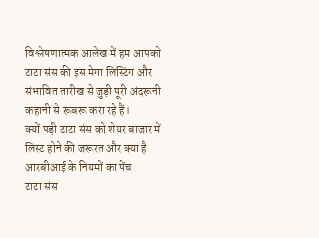विश्लेषणात्मक आलेख में हम आपको टाटा संस की इस मेगा लिस्टिंग और संभावित तारीख से जुड़ी पूरी अंदरूनी कहानी से रूबरू करा रहे हैं।
क्यों पड़ी टाटा संस को शेयर बाजार में लिस्ट होने की जरूरत और क्या है आरबीआई के नियमों का पेंच
टाटा संस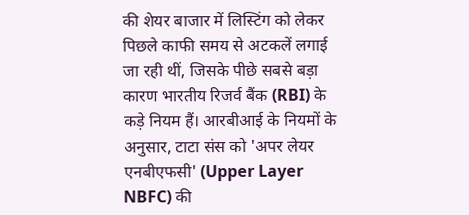की शेयर बाजार में लिस्टिंग को लेकर पिछले काफी समय से अटकलें लगाई जा रही थीं, जिसके पीछे सबसे बड़ा कारण भारतीय रिजर्व बैंक (RBI) के कड़े नियम हैं। आरबीआई के नियमों के अनुसार, टाटा संस को 'अपर लेयर एनबीएफसी' (Upper Layer NBFC) की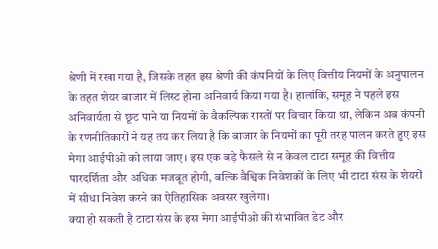श्रेणी में रखा गया है, जिसके तहत इस श्रेणी की कंपनियों के लिए वित्तीय नियमों के अनुपालन के तहत शेयर बाजार में लिस्ट होना अनिवार्य किया गया है। हालांकि, समूह ने पहले इस अनिवार्यता से छूट पाने या नियमों के वैकल्पिक रास्तों पर विचार किया था, लेकिन अब कंपनी के रणनीतिकारों ने यह तय कर लिया है कि बाजार के नियमों का पूरी तरह पालन करते हुए इस मेगा आईपीओ को लाया जाए। इस एक बड़े फैसले से न केवल टाटा समूह की वित्तीय पारदर्शिता और अधिक मजबूत होगी, बल्कि वैश्विक निवेशकों के लिए भी टाटा संस के शेयरों में सीधा निवेश करने का ऐतिहासिक अवसर खुलेगा।
क्या हो सकती है टाटा संस के इस मेगा आईपीओ की संभावित डेट और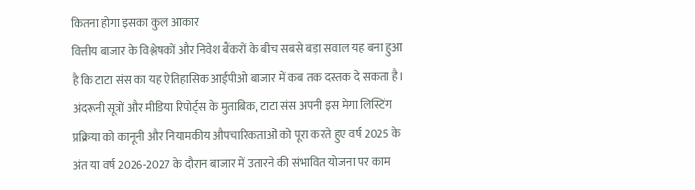कितना होगा इसका कुल आकार
वित्तीय बाजार के विश्लेषकों और निवेश बैंकरों के बीच सबसे बड़ा सवाल यह बना हुआ है कि टाटा संस का यह ऐतिहासिक आईपीओ बाजार में कब तक दस्तक दे सकता है। अंदरूनी सूत्रों और मीडिया रिपोर्ट्स के मुताबिक, टाटा संस अपनी इस मेगा लिस्टिंग प्रक्रिया को कानूनी और नियामकीय औपचारिकताओं को पूरा करते हुए वर्ष 2025 के अंत या वर्ष 2026-2027 के दौरान बाजार में उतारने की संभावित योजना पर काम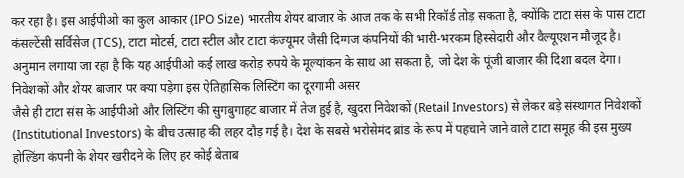कर रहा है। इस आईपीओ का कुल आकार (IPO Size) भारतीय शेयर बाजार के आज तक के सभी रिकॉर्ड तोड़ सकता है, क्योंकि टाटा संस के पास टाटा कंसल्टेंसी सर्विसेज (TCS), टाटा मोटर्स, टाटा स्टील और टाटा कंज्यूमर जैसी दिग्गज कंपनियों की भारी-भरकम हिस्सेदारी और वैल्यूएशन मौजूद है। अनुमान लगाया जा रहा है कि यह आईपीओ कई लाख करोड़ रुपये के मूल्यांकन के साथ आ सकता है, जो देश के पूंजी बाजार की दिशा बदल देगा।
निवेशकों और शेयर बाजार पर क्या पड़ेगा इस ऐतिहासिक लिस्टिंग का दूरगामी असर
जैसे ही टाटा संस के आईपीओ और लिस्टिंग की सुगबुगाहट बाजार में तेज हुई है, खुदरा निवेशकों (Retail Investors) से लेकर बड़े संस्थागत निवेशकों (Institutional Investors) के बीच उत्साह की लहर दौड़ गई है। देश के सबसे भरोसेमंद ब्रांड के रूप में पहचाने जाने वाले टाटा समूह की इस मुख्य होल्डिंग कंपनी के शेयर खरीदने के लिए हर कोई बेताब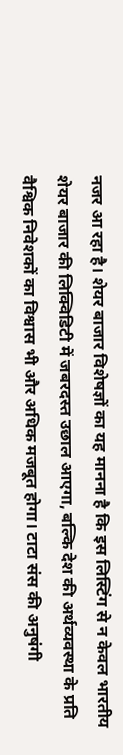नजर आ रहा है। शेयर बाजार विशेषज्ञों का यह मानना है कि इस लिस्टिंग से न केवल भारतीय शेयर बाजार की लिक्विडिटी में जबरदस्त उछाल आएगा, बल्कि देश की अर्थव्यवस्था के प्रति वैश्विक निवेशकों का विश्वास भी और अधिक मजबूत होगा। टाटा संस की अनुषंगी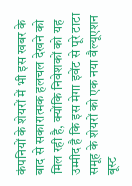कंपनियों के शेयरों में भी इस खबर के बाद से सकारात्मक हलचल देखने को मिल रही है, क्योंकि निवेशकों को यह उम्मीद है कि इस मेगा इवेंट से पूरे टाटा समूह के शेयरों को एक नया वैल्यूएशन बूस्ट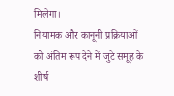मिलेगा।
नियामक और कानूनी प्रक्रियाओं को अंतिम रूप देने में जुटे समूह के शीर्ष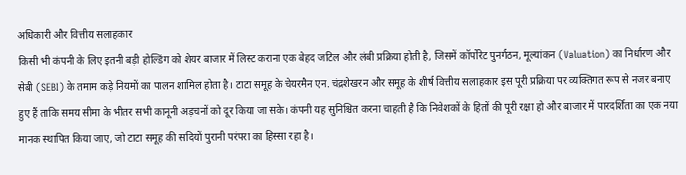अधिकारी और वित्तीय सलाहकार
किसी भी कंपनी के लिए इतनी बड़ी होल्डिंग को शेयर बाजार में लिस्ट कराना एक बेहद जटिल और लंबी प्रक्रिया होती है, जिसमें कॉर्पोरेट पुनर्गठन, मूल्यांकन (Valuation) का निर्धारण और सेबी (SEBI) के तमाम कड़े नियमों का पालन शामिल होता है। टाटा समूह के चेयरमैन एन. चंद्रशेखरन और समूह के शीर्ष वित्तीय सलाहकार इस पूरी प्रक्रिया पर व्यक्तिगत रूप से नजर बनाए हुए हैं ताकि समय सीमा के भीतर सभी कानूनी अड़चनों को दूर किया जा सके। कंपनी यह सुनिश्चित करना चाहती है कि निवेशकों के हितों की पूरी रक्षा हो और बाजार में पारदर्शिता का एक नया मानक स्थापित किया जाए, जो टाटा समूह की सदियों पुरानी परंपरा का हिस्सा रहा है।